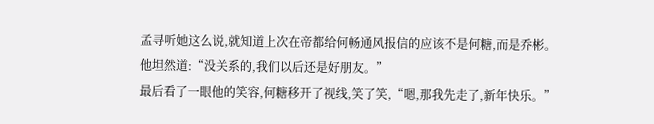孟寻听她这么说,就知道上次在帝都给何畅通风报信的应该不是何糖,而是乔彬。
他坦然道:“没关系的,我们以后还是好朋友。”
最后看了一眼他的笑容,何糖移开了视线,笑了笑,“嗯,那我先走了,新年快乐。”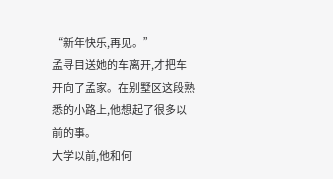“新年快乐,再见。”
孟寻目送她的车离开,才把车开向了孟家。在别墅区这段熟悉的小路上,他想起了很多以前的事。
大学以前,他和何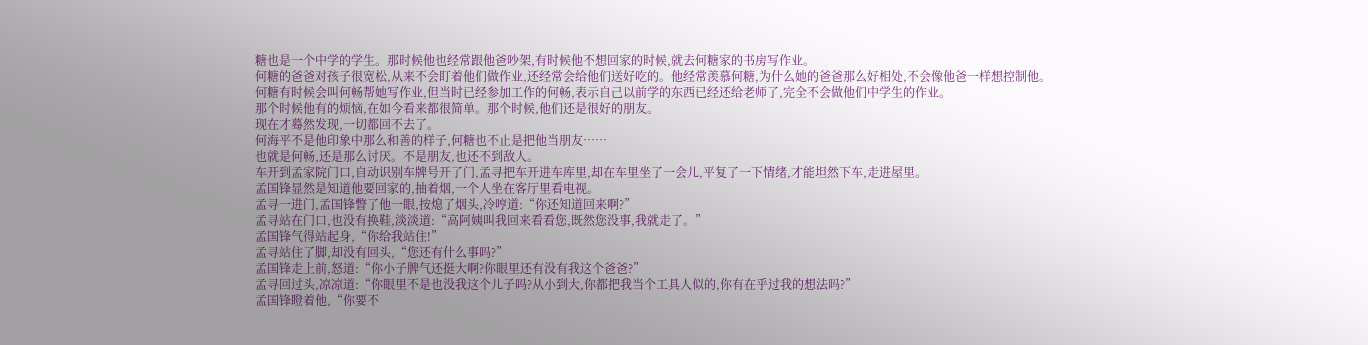糖也是一个中学的学生。那时候他也经常跟他爸吵架,有时候他不想回家的时候,就去何糖家的书房写作业。
何糖的爸爸对孩子很宽松,从来不会盯着他们做作业,还经常会给他们送好吃的。他经常羡慕何糖,为什么她的爸爸那么好相处,不会像他爸一样想控制他。
何糖有时候会叫何畅帮她写作业,但当时已经参加工作的何畅,表示自己以前学的东西已经还给老师了,完全不会做他们中学生的作业。
那个时候他有的烦恼,在如今看来都很简单。那个时候,他们还是很好的朋友。
现在才蓦然发现,一切都回不去了。
何海平不是他印象中那么和善的样子,何糖也不止是把他当朋友……
也就是何畅,还是那么讨厌。不是朋友,也还不到敌人。
车开到孟家院门口,自动识别车牌号开了门,孟寻把车开进车库里,却在车里坐了一会儿,平复了一下情绪,才能坦然下车,走进屋里。
孟国锋显然是知道他要回家的,抽着烟,一个人坐在客厅里看电视。
孟寻一进门,孟国锋瞥了他一眼,按熄了烟头,冷哼道:“你还知道回来啊?”
孟寻站在门口,也没有换鞋,淡淡道:“高阿姨叫我回来看看您,既然您没事,我就走了。”
孟国锋气得站起身,“你给我站住!”
孟寻站住了脚,却没有回头,“您还有什么事吗?”
孟国锋走上前,怒道:“你小子脾气还挺大啊?你眼里还有没有我这个爸爸?”
孟寻回过头,凉凉道:“你眼里不是也没我这个儿子吗?从小到大,你都把我当个工具人似的,你有在乎过我的想法吗?”
孟国锋瞪着他,“你要不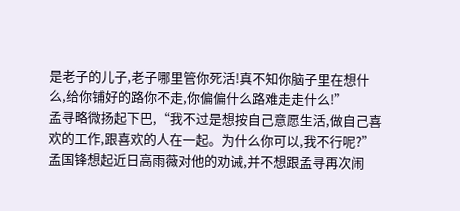是老子的儿子,老子哪里管你死活!真不知你脑子里在想什么,给你铺好的路你不走,你偏偏什么路难走走什么!”
孟寻略微扬起下巴,“我不过是想按自己意愿生活,做自己喜欢的工作,跟喜欢的人在一起。为什么你可以,我不行呢?”
孟国锋想起近日高雨薇对他的劝诫,并不想跟孟寻再次闹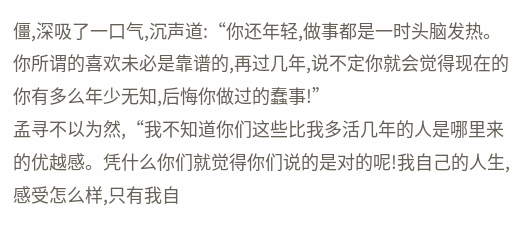僵,深吸了一口气,沉声道:“你还年轻,做事都是一时头脑发热。你所谓的喜欢未必是靠谱的,再过几年,说不定你就会觉得现在的你有多么年少无知,后悔你做过的蠢事!”
孟寻不以为然,“我不知道你们这些比我多活几年的人是哪里来的优越感。凭什么你们就觉得你们说的是对的呢!我自己的人生,感受怎么样,只有我自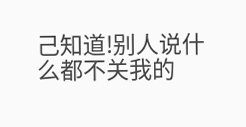己知道!别人说什么都不关我的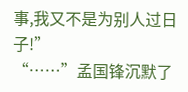事,我又不是为别人过日子!”
“……”孟国锋沉默了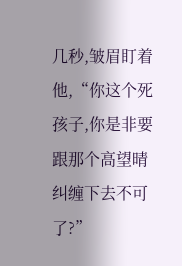几秒,皱眉盯着他,“你这个死孩子,你是非要跟那个高望晴纠缠下去不可了?”